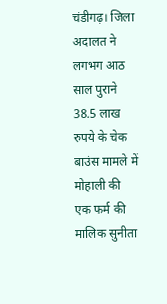चंडीगढ़। जिला अदालत ने लगभग आठ साल पुराने 38.5 लाख रुपये के चेक बाउंस मामले में मोहाली की एक फर्म की मालिक सुनीता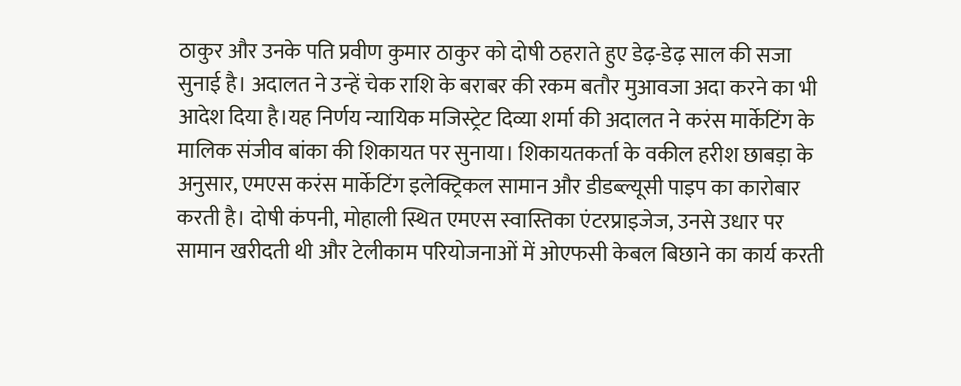ठाकुर और उनके पति प्रवीण कुमार ठाकुर को दोषी ठहराते हुए डेढ़-डेढ़ साल की सजा सुनाई है। अदालत ने उन्हें चेक राशि के बराबर की रकम बतौर मुआवजा अदा करने का भी आदेश दिया है।यह निर्णय न्यायिक मजिस्ट्रेट दिव्या शर्मा की अदालत ने करंस मार्केटिंग के मालिक संजीव बांका की शिकायत पर सुनाया। शिकायतकर्ता के वकील हरीश छाबड़ा के अनुसार, एमएस करंस मार्केटिंग इलेक्ट्रिकल सामान और डीडब्ल्यूसी पाइप का कारोबार करती है। दोषी कंपनी, मोहाली स्थित एमएस स्वास्तिका एंटरप्राइजेज, उनसे उधार पर सामान खरीदती थी और टेलीकाम परियोजनाओं में ओएफसी केबल बिछाने का कार्य करती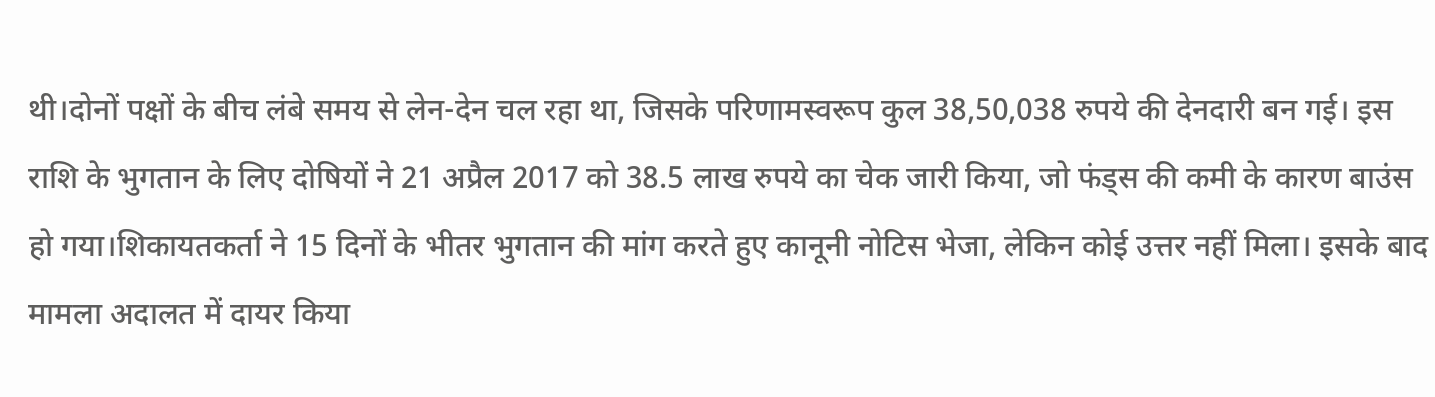थी।दोनों पक्षों के बीच लंबे समय से लेन-देन चल रहा था, जिसके परिणामस्वरूप कुल 38,50,038 रुपये की देनदारी बन गई। इस राशि के भुगतान के लिए दोषियों ने 21 अप्रैल 2017 को 38.5 लाख रुपये का चेक जारी किया, जो फंड्स की कमी के कारण बाउंस हो गया।शिकायतकर्ता ने 15 दिनों के भीतर भुगतान की मांग करते हुए कानूनी नोटिस भेजा, लेकिन कोई उत्तर नहीं मिला। इसके बाद मामला अदालत में दायर किया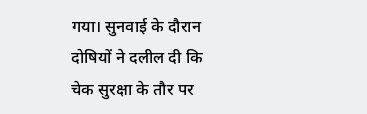गया। सुनवाई के दौरान दोषियों ने दलील दी कि चेक सुरक्षा के तौर पर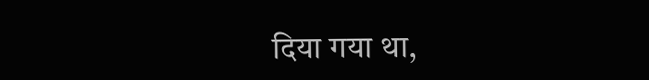दिया गया था,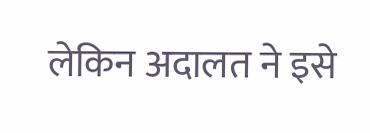लेकिन अदालत ने इसे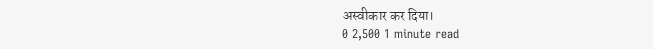अस्वीकार कर दिया।
0 2,500 1 minute read